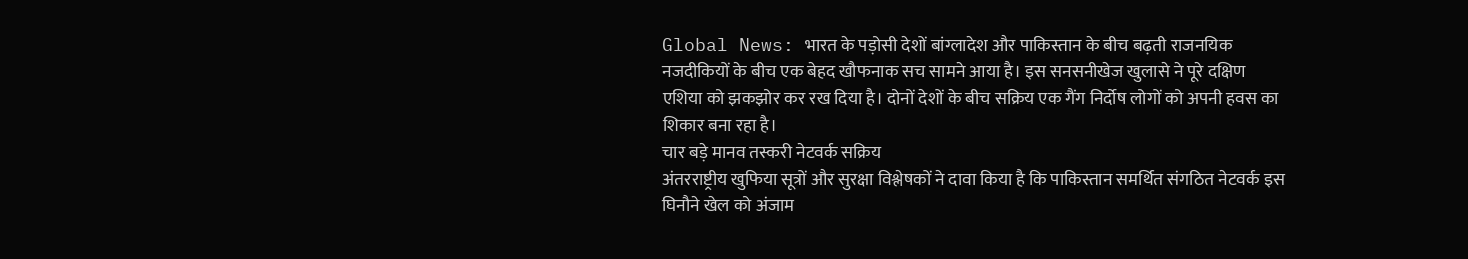Global News: भारत के पड़ोसी देशों बांग्लादेश और पाकिस्तान के बीच बढ़ती राजनयिक नजदीकियों के बीच एक बेहद खौफनाक सच सामने आया है। इस सनसनीखेज खुलासे ने पूरे दक्षिण एशिया को झकझोर कर रख दिया है। दोनों देशों के बीच सक्रिय एक गैंग निर्दोष लोगों को अपनी हवस का शिकार बना रहा है।
चार बड़े मानव तस्करी नेटवर्क सक्रिय
अंतरराष्ट्रीय खुफिया सूत्रों और सुरक्षा विश्लेषकों ने दावा किया है कि पाकिस्तान समर्थित संगठित नेटवर्क इस घिनौने खेल को अंजाम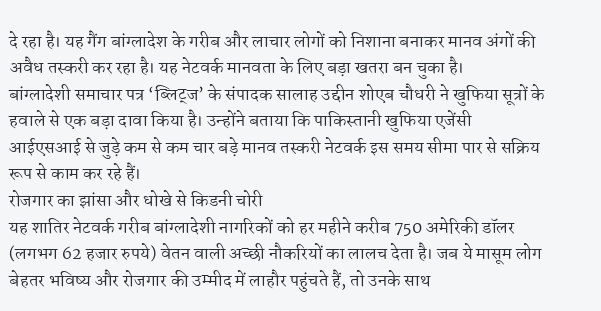दे रहा है। यह गैंग बांग्लादेश के गरीब और लाचार लोगों को निशाना बनाकर मानव अंगों की अवैध तस्करी कर रहा है। यह नेटवर्क मानवता के लिए बड़ा खतरा बन चुका है।
बांग्लादेशी समाचार पत्र ‘ब्लिट्ज’ के संपादक सालाह उद्दीन शोएब चौधरी ने खुफिया सूत्रों के हवाले से एक बड़ा दावा किया है। उन्होंने बताया कि पाकिस्तानी खुफिया एजेंसी आईएसआई से जुड़े कम से कम चार बड़े मानव तस्करी नेटवर्क इस समय सीमा पार से सक्रिय रूप से काम कर रहे हैं।
रोजगार का झांसा और धोखे से किडनी चोरी
यह शातिर नेटवर्क गरीब बांग्लादेशी नागरिकों को हर महीने करीब 750 अमेरिकी डॉलर (लगभग 62 हजार रुपये) वेतन वाली अच्छी नौकरियों का लालच देता है। जब ये मासूम लोग बेहतर भविष्य और रोजगार की उम्मीद में लाहौर पहुंचते हैं, तो उनके साथ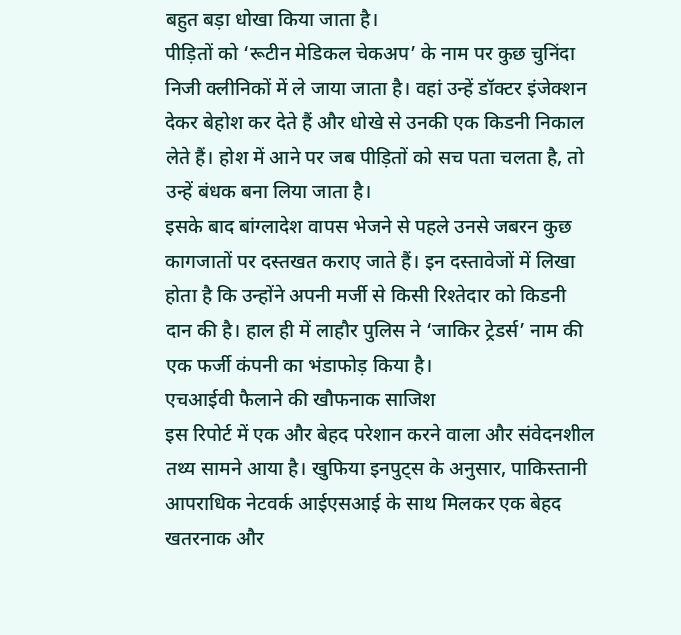बहुत बड़ा धोखा किया जाता है।
पीड़ितों को ‘रूटीन मेडिकल चेकअप’ के नाम पर कुछ चुनिंदा निजी क्लीनिकों में ले जाया जाता है। वहां उन्हें डॉक्टर इंजेक्शन देकर बेहोश कर देते हैं और धोखे से उनकी एक किडनी निकाल लेते हैं। होश में आने पर जब पीड़ितों को सच पता चलता है, तो उन्हें बंधक बना लिया जाता है।
इसके बाद बांग्लादेश वापस भेजने से पहले उनसे जबरन कुछ कागजातों पर दस्तखत कराए जाते हैं। इन दस्तावेजों में लिखा होता है कि उन्होंने अपनी मर्जी से किसी रिश्तेदार को किडनी दान की है। हाल ही में लाहौर पुलिस ने ‘जाकिर ट्रेडर्स’ नाम की एक फर्जी कंपनी का भंडाफोड़ किया है।
एचआईवी फैलाने की खौफनाक साजिश
इस रिपोर्ट में एक और बेहद परेशान करने वाला और संवेदनशील तथ्य सामने आया है। खुफिया इनपुट्स के अनुसार, पाकिस्तानी आपराधिक नेटवर्क आईएसआई के साथ मिलकर एक बेहद खतरनाक और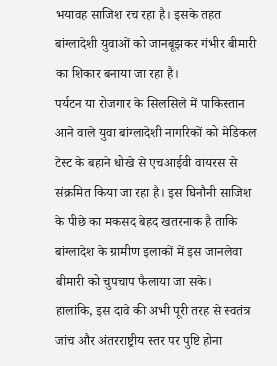भयावह साजिश रच रहा है। इसके तहत बांग्लादेशी युवाओं को जानबूझकर गंभीर बीमारी का शिकार बनाया जा रहा है।
पर्यटन या रोजगार के सिलसिले में पाकिस्तान आने वाले युवा बांग्लादेशी नागरिकों को मेडिकल टेस्ट के बहाने धोखे से एचआईवी वायरस से संक्रमित किया जा रहा है। इस घिनौनी साजिश के पीछे का मकसद बेहद खतरनाक है ताकि बांग्लादेश के ग्रामीण इलाकों में इस जानलेवा बीमारी को चुपचाप फैलाया जा सके।
हालांकि, इस दावे की अभी पूरी तरह से स्वतंत्र जांच और अंतरराष्ट्रीय स्तर पर पुष्टि होना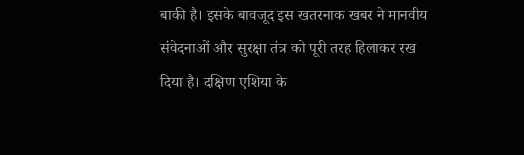बाकी है। इसके बावजूद इस खतरनाक खबर ने मानवीय संवेदनाओं और सुरक्षा तंत्र को पूरी तरह हिलाकर रख दिया है। दक्षिण एशिया के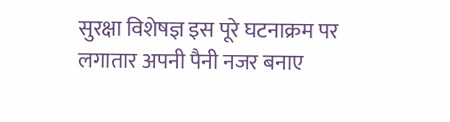सुरक्षा विशेषज्ञ इस पूरे घटनाक्रम पर लगातार अपनी पैनी नजर बनाए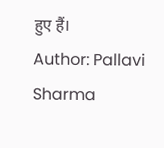हुए हैं।
Author: Pallavi Sharma